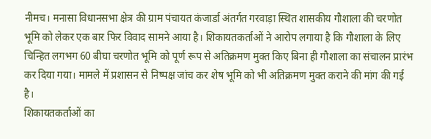नीमच। मनासा विधानसभा क्षेत्र की ग्राम पंचायत कंजार्डा अंतर्गत गरवाड़ा स्थित शासकीय गौशाला की चरणोत भूमि को लेकर एक बार फिर विवाद सामने आया है। शिकायतकर्ताओं ने आरोप लगाया है कि गौशाला के लिए चिन्हित लगभग 60 बीघा चरणोत भूमि को पूर्ण रूप से अतिक्रमण मुक्त किए बिना ही गौशाला का संचालन प्रारंभ कर दिया गया। मामले में प्रशासन से निष्पक्ष जांच कर शेष भूमि को भी अतिक्रमण मुक्त कराने की मांग की गई है।
शिकायतकर्ताओं का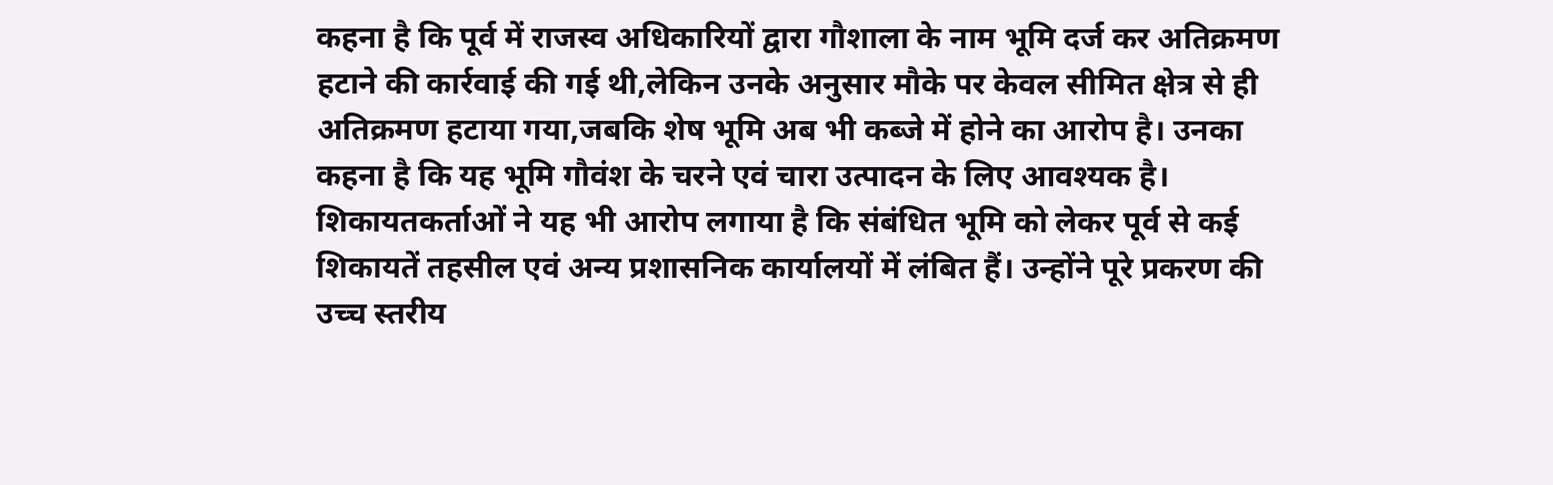कहना है कि पूर्व में राजस्व अधिकारियों द्वारा गौशाला के नाम भूमि दर्ज कर अतिक्रमण हटाने की कार्रवाई की गई थी,लेकिन उनके अनुसार मौके पर केवल सीमित क्षेत्र से ही अतिक्रमण हटाया गया,जबकि शेष भूमि अब भी कब्जे में होने का आरोप है। उनका कहना है कि यह भूमि गौवंश के चरने एवं चारा उत्पादन के लिए आवश्यक है। शिकायतकर्ताओं ने यह भी आरोप लगाया है कि संबंधित भूमि को लेकर पूर्व से कई शिकायतें तहसील एवं अन्य प्रशासनिक कार्यालयों में लंबित हैं। उन्होंने पूरे प्रकरण की उच्च स्तरीय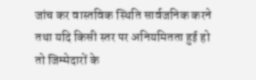जांच कर वास्तविक स्थिति सार्वजनिक करने तथा यदि किसी स्तर पर अनियमितता हुई हो तो जिम्मेदारों के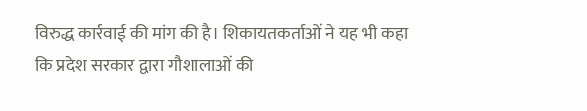विरुद्ध कार्रवाई की मांग की है। शिकायतकर्ताओं ने यह भी कहा कि प्रदेश सरकार द्वारा गौशालाओं की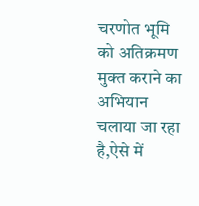चरणोत भूमि को अतिक्रमण मुक्त कराने का अभियान चलाया जा रहा है,ऐसे में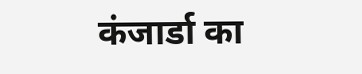कंजार्डा का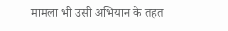मामला भी उसी अभियान के तहत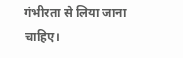गंभीरता से लिया जाना चाहिए।